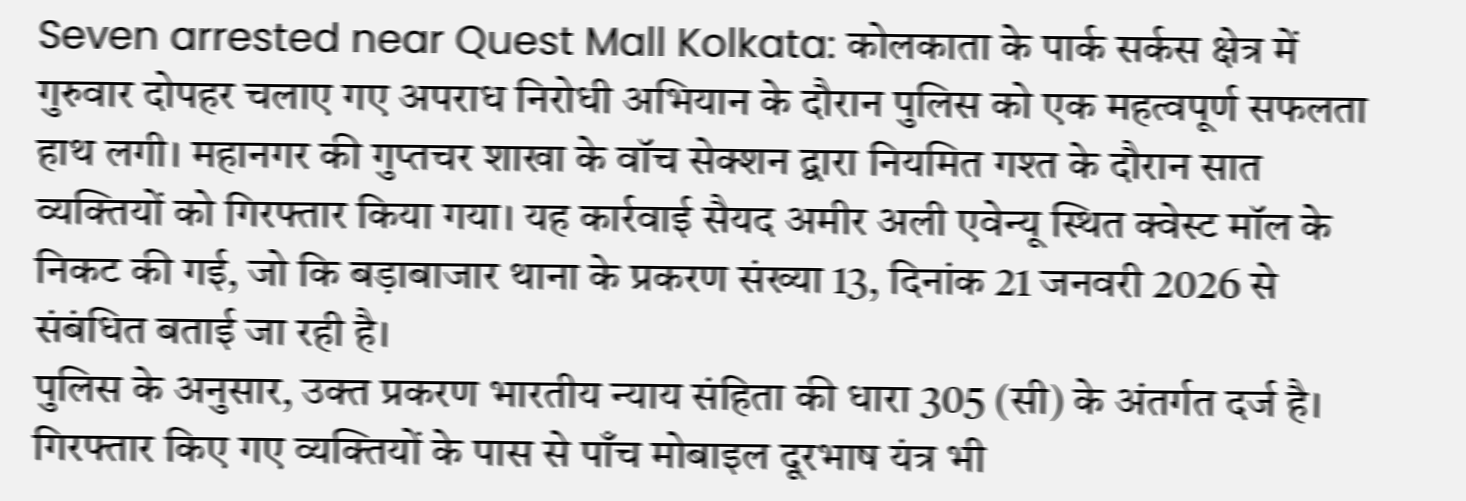Seven arrested near Quest Mall Kolkata: कोलकाता के पार्क सर्कस क्षेत्र में गुरुवार दोपहर चलाए गए अपराध निरोधी अभियान के दौरान पुलिस को एक महत्वपूर्ण सफलता हाथ लगी। महानगर की गुप्तचर शाखा के वॉच सेक्शन द्वारा नियमित गश्त के दौरान सात व्यक्तियों को गिरफ्तार किया गया। यह कार्रवाई सैयद अमीर अली एवेन्यू स्थित क्वेस्ट मॉल के निकट की गई, जो कि बड़ाबाजार थाना के प्रकरण संख्या 13, दिनांक 21 जनवरी 2026 से संबंधित बताई जा रही है।
पुलिस के अनुसार, उक्त प्रकरण भारतीय न्याय संहिता की धारा 305 (सी) के अंतर्गत दर्ज है। गिरफ्तार किए गए व्यक्तियों के पास से पाँच मोबाइल दूरभाष यंत्र भी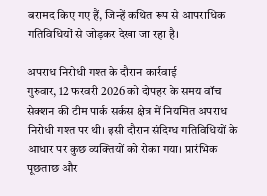बरामद किए गए हैं, जिन्हें कथित रूप से आपराधिक गतिविधियों से जोड़कर देखा जा रहा है।

अपराध निरोधी गश्त के दौरान कार्रवाई
गुरुवार, 12 फरवरी 2026 को दोपहर के समय वॉच सेक्शन की टीम पार्क सर्कस क्षेत्र में नियमित अपराध निरोधी गश्त पर थी। इसी दौरान संदिग्ध गतिविधियों के आधार पर कुछ व्यक्तियों को रोका गया। प्रारंभिक पूछताछ और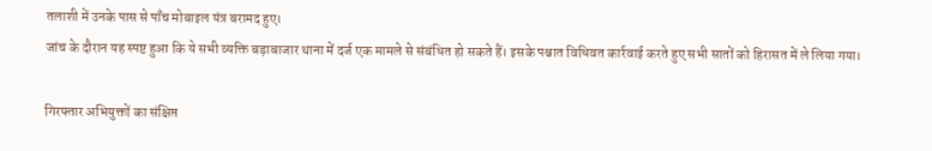तलाशी में उनके पास से पाँच मोबाइल यंत्र बरामद हुए।
जांच के दौरान यह स्पष्ट हुआ कि ये सभी व्यक्ति बड़ाबाजार थाना में दर्ज एक मामले से संबंधित हो सकते हैं। इसके पश्चात विधिवत कार्रवाई करते हुए सभी सातों को हिरासत में ले लिया गया।

गिरफ्तार अभियुक्तों का संक्षिप्त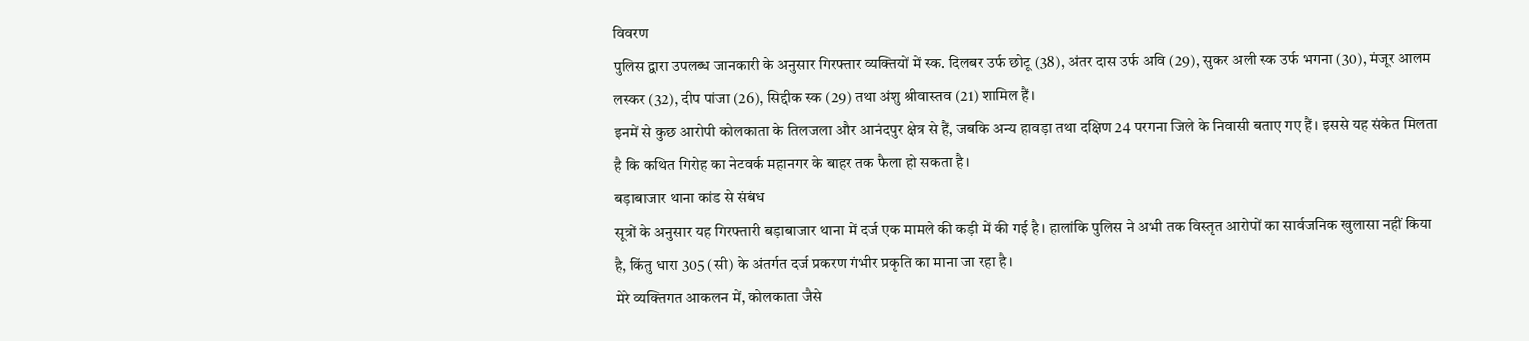विवरण
पुलिस द्वारा उपलब्ध जानकारी के अनुसार गिरफ्तार व्यक्तियों में स्क. दिलबर उर्फ छोटू (38), अंतर दास उर्फ अवि (29), सुकर अली स्क उर्फ भगना (30), मंजूर आलम लस्कर (32), दीप पांजा (26), सिद्दीक स्क (29) तथा अंशु श्रीवास्तव (21) शामिल हैं।
इनमें से कुछ आरोपी कोलकाता के तिलजला और आनंदपुर क्षेत्र से हैं, जबकि अन्य हावड़ा तथा दक्षिण 24 परगना जिले के निवासी बताए गए हैं। इससे यह संकेत मिलता है कि कथित गिरोह का नेटवर्क महानगर के बाहर तक फैला हो सकता है।
बड़ाबाजार थाना कांड से संबंध
सूत्रों के अनुसार यह गिरफ्तारी बड़ाबाजार थाना में दर्ज एक मामले की कड़ी में की गई है। हालांकि पुलिस ने अभी तक विस्तृत आरोपों का सार्वजनिक खुलासा नहीं किया है, किंतु धारा 305 (सी) के अंतर्गत दर्ज प्रकरण गंभीर प्रकृति का माना जा रहा है।
मेरे व्यक्तिगत आकलन में, कोलकाता जैसे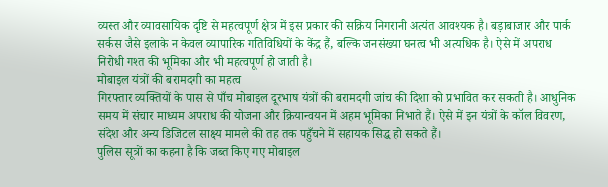व्यस्त और व्यावसायिक दृष्टि से महत्वपूर्ण क्षेत्र में इस प्रकार की सक्रिय निगरानी अत्यंत आवश्यक है। बड़ाबाजार और पार्क सर्कस जैसे इलाके न केवल व्यापारिक गतिविधियों के केंद्र हैं, बल्कि जनसंख्या घनत्व भी अत्यधिक है। ऐसे में अपराध निरोधी गश्त की भूमिका और भी महत्वपूर्ण हो जाती है।
मोबाइल यंत्रों की बरामदगी का महत्व
गिरफ्तार व्यक्तियों के पास से पाँच मोबाइल दूरभाष यंत्रों की बरामदगी जांच की दिशा को प्रभावित कर सकती है। आधुनिक समय में संचार माध्यम अपराध की योजना और क्रियान्वयन में अहम भूमिका निभाते हैं। ऐसे में इन यंत्रों के कॉल विवरण, संदेश और अन्य डिजिटल साक्ष्य मामले की तह तक पहुँचने में सहायक सिद्ध हो सकते हैं।
पुलिस सूत्रों का कहना है कि जब्त किए गए मोबाइल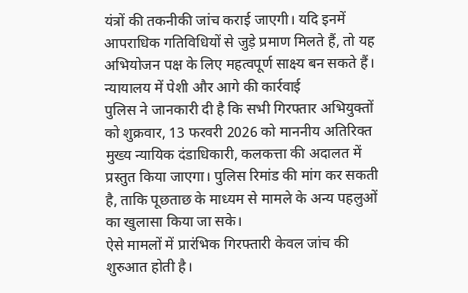यंत्रों की तकनीकी जांच कराई जाएगी। यदि इनमें आपराधिक गतिविधियों से जुड़े प्रमाण मिलते हैं, तो यह अभियोजन पक्ष के लिए महत्वपूर्ण साक्ष्य बन सकते हैं।
न्यायालय में पेशी और आगे की कार्रवाई
पुलिस ने जानकारी दी है कि सभी गिरफ्तार अभियुक्तों को शुक्रवार, 13 फरवरी 2026 को माननीय अतिरिक्त मुख्य न्यायिक दंडाधिकारी, कलकत्ता की अदालत में प्रस्तुत किया जाएगा। पुलिस रिमांड की मांग कर सकती है, ताकि पूछताछ के माध्यम से मामले के अन्य पहलुओं का खुलासा किया जा सके।
ऐसे मामलों में प्रारंभिक गिरफ्तारी केवल जांच की शुरुआत होती है।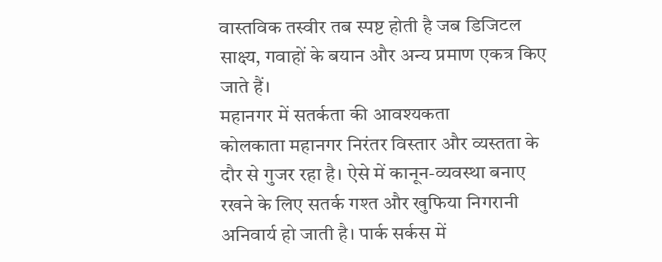वास्तविक तस्वीर तब स्पष्ट होती है जब डिजिटल साक्ष्य, गवाहों के बयान और अन्य प्रमाण एकत्र किए जाते हैं।
महानगर में सतर्कता की आवश्यकता
कोलकाता महानगर निरंतर विस्तार और व्यस्तता के दौर से गुजर रहा है। ऐसे में कानून-व्यवस्था बनाए रखने के लिए सतर्क गश्त और खुफिया निगरानी अनिवार्य हो जाती है। पार्क सर्कस में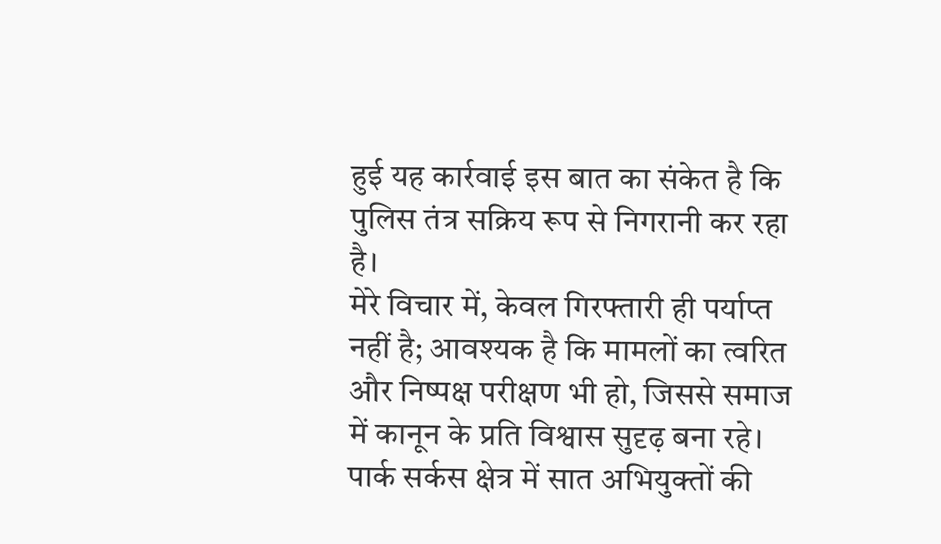हुई यह कार्रवाई इस बात का संकेत है कि पुलिस तंत्र सक्रिय रूप से निगरानी कर रहा है।
मेरे विचार में, केवल गिरफ्तारी ही पर्याप्त नहीं है; आवश्यक है कि मामलों का त्वरित और निष्पक्ष परीक्षण भी हो, जिससे समाज में कानून के प्रति विश्वास सुदृढ़ बना रहे।
पार्क सर्कस क्षेत्र में सात अभियुक्तों की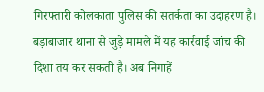गिरफ्तारी कोलकाता पुलिस की सतर्कता का उदाहरण है। बड़ाबाजार थाना से जुड़े मामले में यह कार्रवाई जांच की दिशा तय कर सकती है। अब निगाहें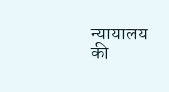न्यायालय की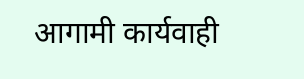आगामी कार्यवाही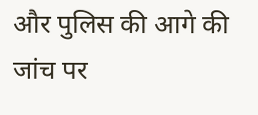और पुलिस की आगे की जांच पर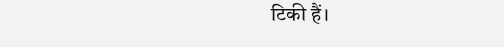टिकी हैं।